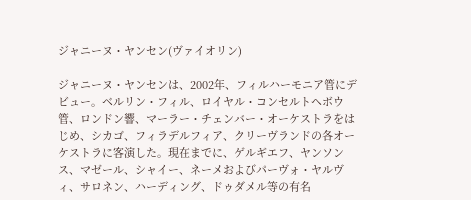ジャニーヌ・ヤンセン(ヴァイオリン)

ジャニーヌ・ヤンセンは、2002年、フィルハーモニア管にデビュー。ベルリン・フィル、ロイヤル・コンセルトヘボウ管、ロンドン響、マーラー・チェンバー・オーケストラをはじめ、シカゴ、フィラデルフィア、クリーヴランドの各オーケストラに客演した。現在までに、ゲルギエフ、ヤンソンス、マゼール、シャイー、ネーメおよびパーヴォ・ヤルヴィ、サロネン、ハーディング、ドゥダメル等の有名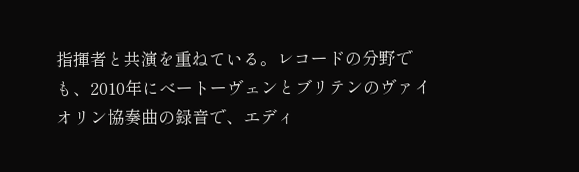指揮者と共演を重ねている。レコードの分野でも、2010年にべートーヴェンとブリテンのヴァイオリン協奏曲の録音で、エディ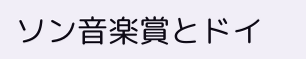ソン音楽賞とドイ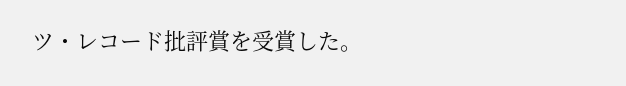ツ・レコード批評賞を受賞した。